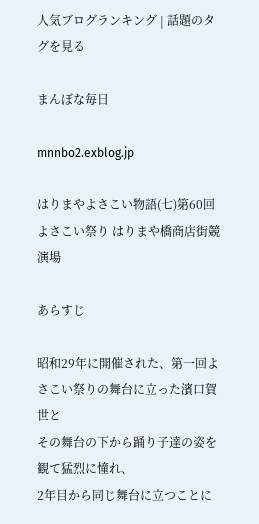人気ブログランキング | 話題のタグを見る

まんぼな毎日

mnnbo2.exblog.jp

はりまやよさこい物語(七)第60回 よさこい祭り はりまや橋商店街競演場

あらすじ

昭和29年に開催された、第一回よさこい祭りの舞台に立った濱口賀世と
その舞台の下から踊り子達の姿を観て猛烈に憧れ、
2年目から同じ舞台に立つことに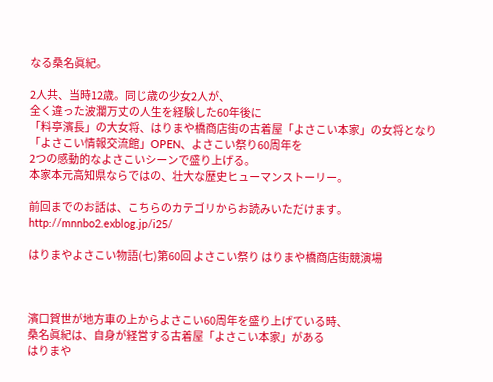なる桑名眞紀。

2人共、当時12歳。同じ歳の少女2人が、
全く違った波瀾万丈の人生を経験した60年後に
「料亭濱長」の大女将、はりまや橋商店街の古着屋「よさこい本家」の女将となり
「よさこい情報交流館」OPEN、よさこい祭り60周年を
2つの感動的なよさこいシーンで盛り上げる。
本家本元高知県ならではの、壮大な歴史ヒューマンストーリー。

前回までのお話は、こちらのカテゴリからお読みいただけます。
http://mnnbo2.exblog.jp/i25/

はりまやよさこい物語(七)第60回 よさこい祭り はりまや橋商店街競演場



濱口賀世が地方車の上からよさこい60周年を盛り上げている時、
桑名眞紀は、自身が経営する古着屋「よさこい本家」がある
はりまや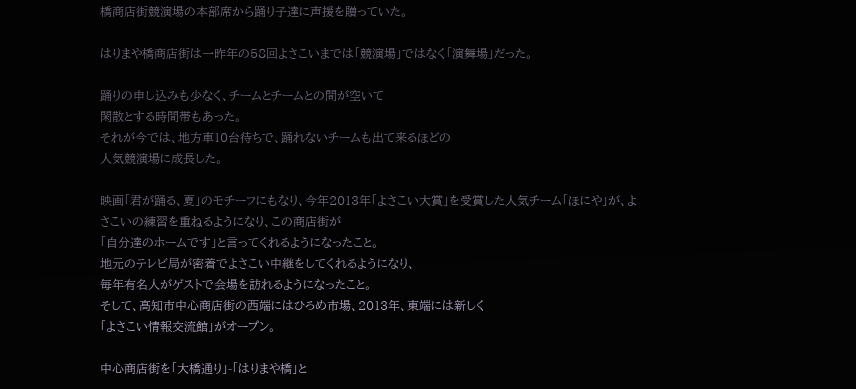橋商店街競演場の本部席から踊り子達に声援を贈っていた。

はりまや橋商店街は一昨年の58回よさこいまでは「競演場」ではなく「演舞場」だった。

踊りの申し込みも少なく、チームとチームとの間が空いて
閑散とする時間帯もあった。
それが今では、地方車10台待ちで、踊れないチームも出て来るほどの
人気競演場に成長した。

映画「君が踊る、夏」のモチーフにもなり、今年2013年「よさこい大賞」を受賞した人気チーム「ほにや」が、よさこいの練習を重ねるようになり、この商店街が
「自分達のホームです」と言ってくれるようになったこと。
地元のテレビ局が密着でよさこい中継をしてくれるようになり、
毎年有名人がゲストで会場を訪れるようになったこと。
そして、高知市中心商店街の西端にはひろめ市場、2013年、東端には新しく
「よさこい情報交流館」がオープン。

中心商店街を「大橋通り」-「はりまや橋」と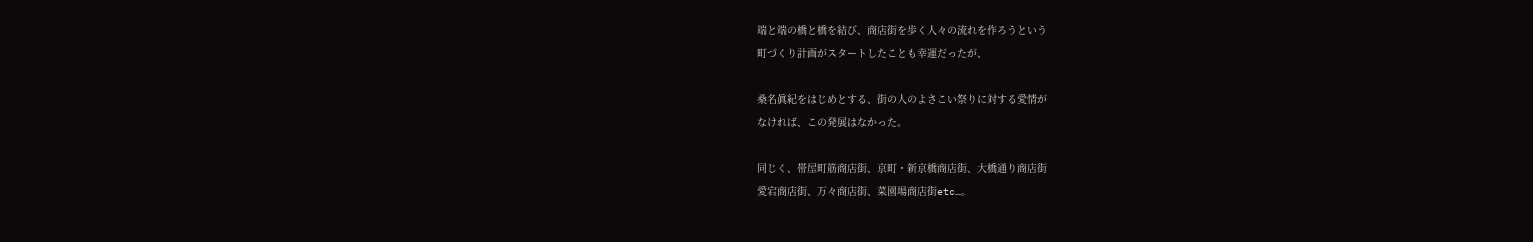端と端の橋と橋を結び、商店街を歩く人々の流れを作ろうという
町づくり計画がスタートしたことも幸運だったが、

桑名眞紀をはじめとする、街の人のよさこい祭りに対する愛情が
なければ、この発展はなかった。

同じく、帯屋町筋商店街、京町・新京橋商店街、大橋通り商店街
愛宕商店街、万々商店街、菜園場商店街etc…。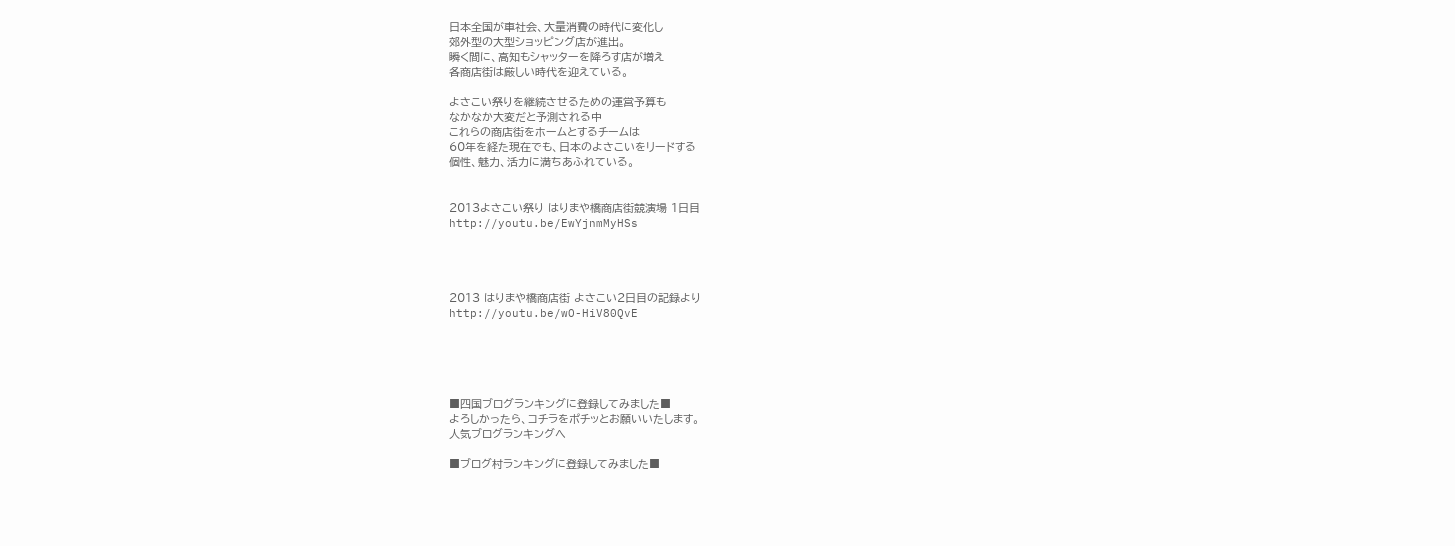日本全国が車社会、大量消費の時代に変化し
郊外型の大型ショッピング店が進出。
瞬く間に、高知もシャッターを降ろす店が増え
各商店街は厳しい時代を迎えている。

よさこい祭りを継続させるための運営予算も
なかなか大変だと予測される中
これらの商店街をホームとするチームは
60年を経た現在でも、日本のよさこいをリードする
個性、魅力、活力に満ちあふれている。


2013よさこい祭り はりまや橋商店街競演場 1日目
http://youtu.be/EwYjnmMyHSs




2013 はりまや橋商店街 よさこい2日目の記録より
http://youtu.be/wO-HiV80QvE





■四国ブログランキングに登録してみました■
よろしかったら、コチラをポチッとお願いいたします。
人気ブログランキングへ

■ブログ村ランキングに登録してみました■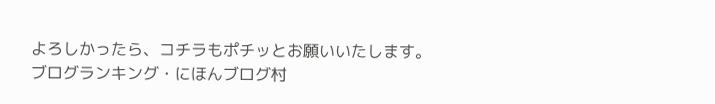よろしかったら、コチラもポチッとお願いいたします。
ブログランキング・にほんブログ村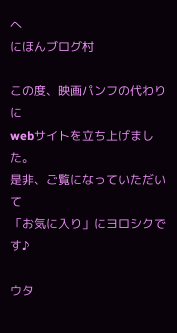へ
にほんブログ村

この度、映画パンフの代わりに
webサイトを立ち上げました。
是非、ご覧になっていただいて
「お気に入り」にヨロシクです♪

ウタ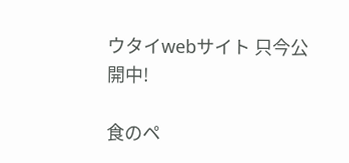ウタイwebサイト 只今公開中!

食のペ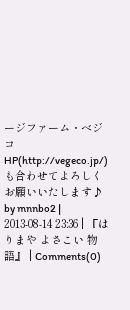ージファーム・ベジコHP(http://vegeco.jp/)も合わせてよろしくお願いいたします♪
by mnnbo2 | 2013-08-14 23:36 | 『はりまや よさこい 物語』 | Comments(0)